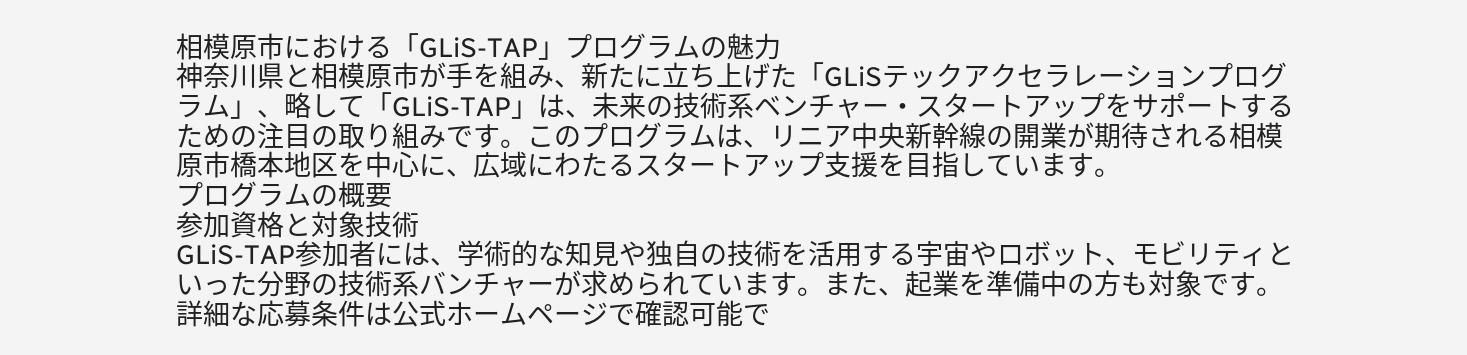相模原市における「GLiS-TAP」プログラムの魅力
神奈川県と相模原市が手を組み、新たに立ち上げた「GLiSテックアクセラレーションプログラム」、略して「GLiS-TAP」は、未来の技術系ベンチャー・スタートアップをサポートするための注目の取り組みです。このプログラムは、リニア中央新幹線の開業が期待される相模原市橋本地区を中心に、広域にわたるスタートアップ支援を目指しています。
プログラムの概要
参加資格と対象技術
GLiS-TAP参加者には、学術的な知見や独自の技術を活用する宇宙やロボット、モビリティといった分野の技術系バンチャーが求められています。また、起業を準備中の方も対象です。詳細な応募条件は公式ホームページで確認可能で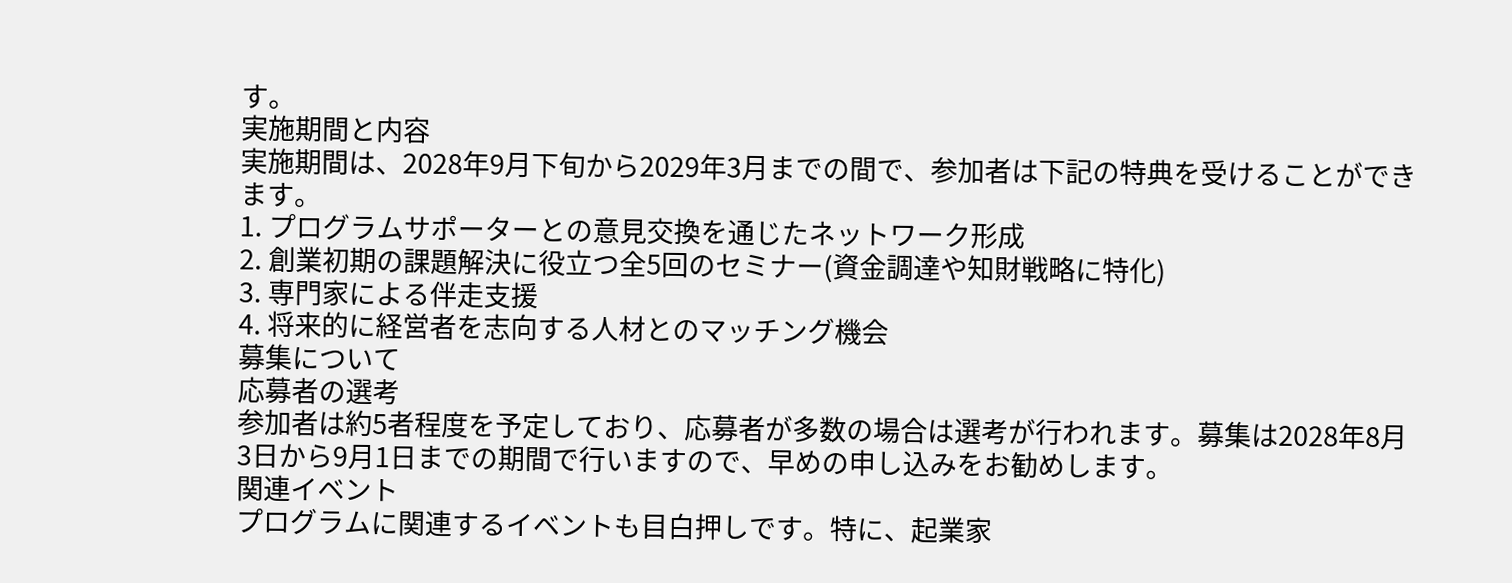す。
実施期間と内容
実施期間は、2028年9月下旬から2029年3月までの間で、参加者は下記の特典を受けることができます。
1. プログラムサポーターとの意見交換を通じたネットワーク形成
2. 創業初期の課題解決に役立つ全5回のセミナー(資金調達や知財戦略に特化)
3. 専門家による伴走支援
4. 将来的に経営者を志向する人材とのマッチング機会
募集について
応募者の選考
参加者は約5者程度を予定しており、応募者が多数の場合は選考が行われます。募集は2028年8月3日から9月1日までの期間で行いますので、早めの申し込みをお勧めします。
関連イベント
プログラムに関連するイベントも目白押しです。特に、起業家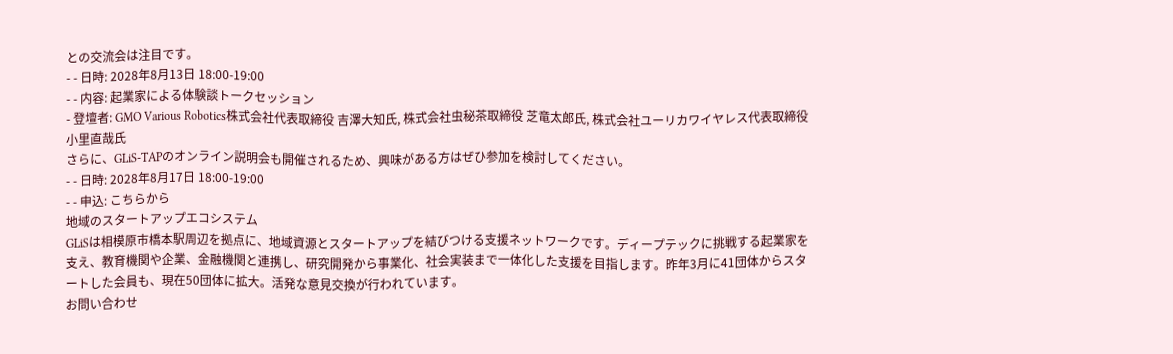との交流会は注目です。
- - 日時: 2028年8月13日 18:00-19:00
- - 内容: 起業家による体験談トークセッション
- 登壇者: GMO Various Robotics株式会社代表取締役 吉澤大知氏, 株式会社虫秘茶取締役 芝竜太郎氏, 株式会社ユーリカワイヤレス代表取締役 小里直哉氏
さらに、GLiS-TAPのオンライン説明会も開催されるため、興味がある方はぜひ参加を検討してください。
- - 日時: 2028年8月17日 18:00-19:00
- - 申込: こちらから
地域のスタートアップエコシステム
GLiSは相模原市橋本駅周辺を拠点に、地域資源とスタートアップを結びつける支援ネットワークです。ディープテックに挑戦する起業家を支え、教育機関や企業、金融機関と連携し、研究開発から事業化、社会実装まで一体化した支援を目指します。昨年3月に41団体からスタートした会員も、現在50団体に拡大。活発な意見交換が行われています。
お問い合わせ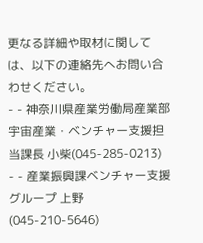更なる詳細や取材に関しては、以下の連絡先へお問い合わせください。
- - 神奈川県産業労働局産業部 宇宙産業・ベンチャー支援担当課長 小柴(045-285-0213)
- - 産業振興課ベンチャー支援グループ 上野(045-210-5646)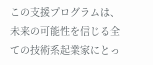この支援プログラムは、未来の可能性を信じる全ての技術系起業家にとっ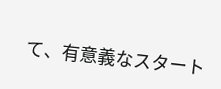て、有意義なスタート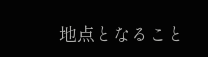地点となること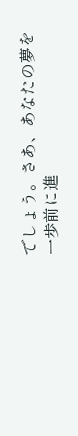でしょう。さあ、あなたの夢を一歩前に進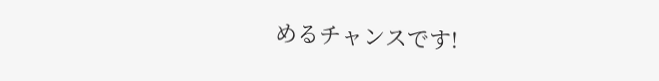めるチャンスです!